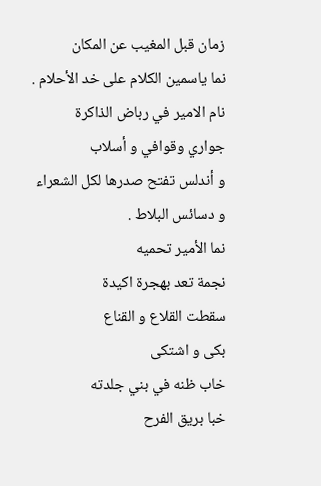زمان قبل المغيب عن المكان
نما ياسمين الكلام على خد الأحلام .
نام الامير في رباض الذاكرة
جواري وقوافي و أسلاب
و أندلس تفتح صدرها لكل الشعراء
و دسائس البلاط .
نما الأمير تحميه
نجمة تعد بهجرة اكيدة
سقطت القلاع و القناع
بكى و اشتكى
خاب ظنه في بني جلدته
خبا بريق الفرح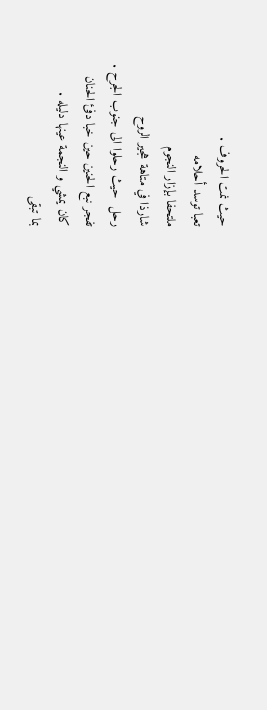حيث نمت الحروف .
تعبا توسد أحلامه
ملتحفا بإزار النجوم
شارذا في متاهة هجير الروح
رحل  حيث رحلوا الى جنوب الجرح .
تفجر نبع الحنين حين خبا دفئ الحنان
كان يمشي و النجمة عينها دليله .
بما تبقى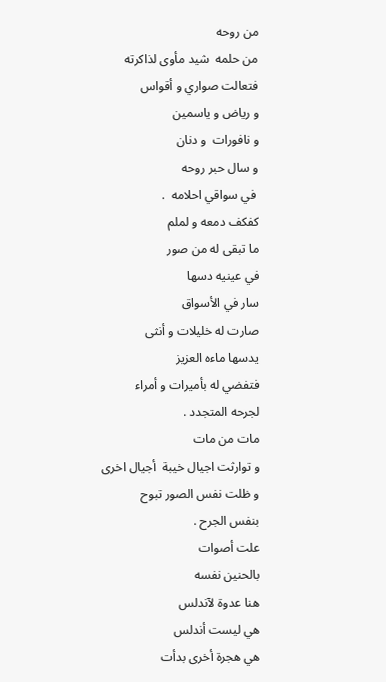من روحه
من حلمه  شيد مأوى لذاكرته
فتعالت صواري و أقواس
و رياض و ياسمين
و نافورات  و دنان
و سال حبر روحه
 في سواقي احلامه  .
كفكف دمعه و لملم
ما تبقى له من صور
في عينيه دسها
سار في الأسواق
صارت له خليلات و أنثى
يدسها ماءه العزيز
فتفضي له بأميرات و أمراء
لجرحه المتجدد .
مات من مات
و توارثت اجيال خيبة  أجيال اخرى
و ظلت نفس الصور تبوح
بنفس الجرح .
علت أصوات
بالحنين نفسه
هنا عدوة لآندلس
هي ليست أندلس
هي هجرة أخرى بدأت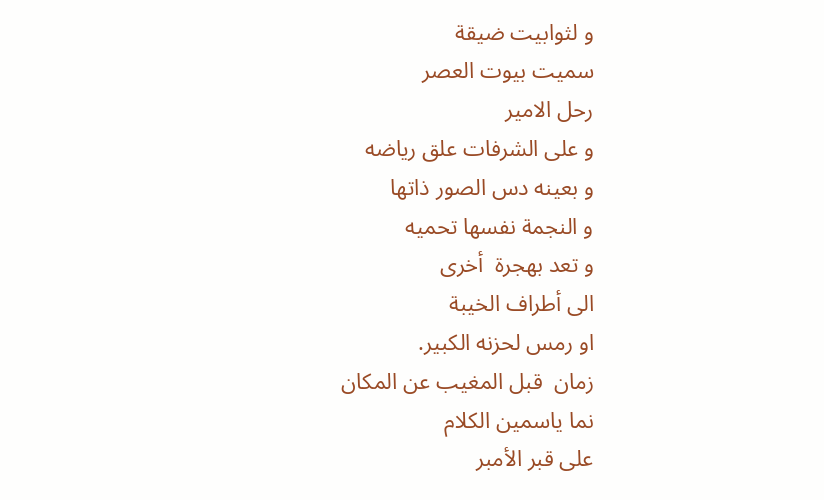و لثوابيت ضيقة
سميت بيوت العصر
رحل الامير
و على الشرفات علق رياضه
و بعينه دس الصور ذاتها
و النجمة نفسها تحميه
و تعد بهجرة  أخرى
الى أطراف الخيبة
او رمس لحزنه الكبير.
زمان  قبل المغيب عن المكان
نما ياسمين الكلام
على قبر الأمبر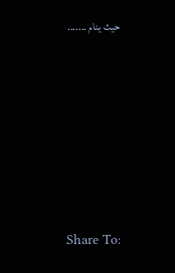حيث ينام .......







Share To: